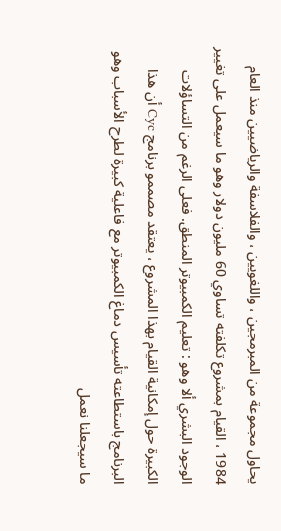يحاول مجموعة من المبرمجين ، واللغويين ، والفلاسفة والرياضيين منذ العام 1984 ، القيام بمشروع تكلفته تساوي 60 مليون دولار وهو ما سيعمل على تغيير الوجود البشري ألا وهو : تعليم الكمبيوتر المنطق. فعلى الرغم من التساؤلات الكبيرة حول إمكانية القيام بهذا المشروع ، يعتقد مصممو برنامج Cyc أن هذا البرنامج باستطاعته تأسيس دماغ الكمبيوتر مع فاعلية كبيرة لطرح الأسباب وهو ما سيجعلنا نعمل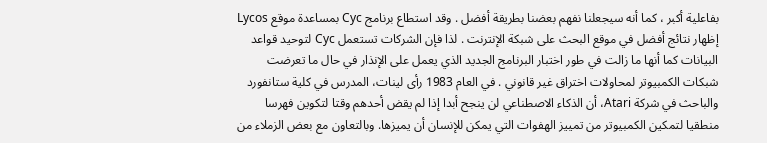بفاعلية أكبر ، كما أنه سيجعلنا نفهم بعضنا بطريقة أفضل . وقد استطاع برنامج Cyc بمساعدة موقع Lycos إظهار نتائج أفضل في موقع البحث على شبكة الإنترنت . لذا فإن الشركات تستعمل Cyc لتوحيد قواعد البيانات كما أنها ما زالت في طور اختبار البرنامج الجديد الذي يعمل على الإنذار في حال ما تعرضت شبكات الكمبيوتر لمحاولات اختراق غير قانوني . في العام 1983 رأى لينات، المدرس في كلية ستانفورد والباحث في شركة Atari، أن الذكاء الاصطناعي لن ينجح أبدا إذا لم يقض أحدهم وقتا لتكوين فهرسا منطقيا لتمكين الكمبيوتر من تمييز الهفوات التي يمكن للإنسان أن يميزها. وبالتعاون مع بعض الزملاء من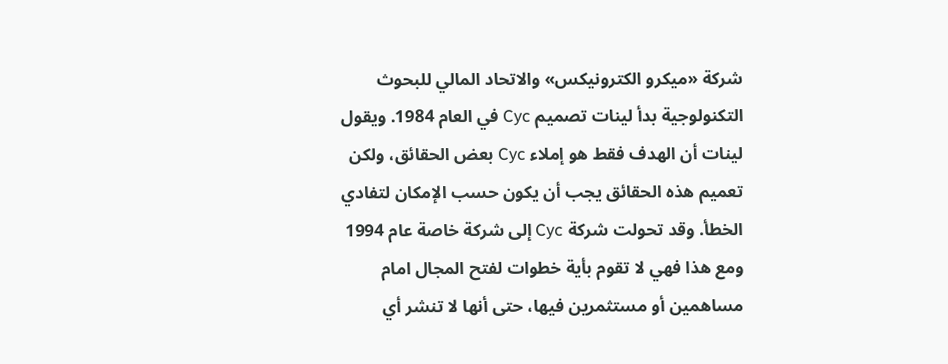شركة «ميكرو الكترونيكس» والاتحاد المالي للبحوث التكنولوجية بدأ لينات تصميم Cyc في العام 1984. ويقول لينات أن الهدف فقط هو إملاء Cyc بعض الحقائق، ولكن تعميم هذه الحقائق يجب أن يكون حسب الإمكان لتفادي الخطأ. وقد تحولت شركة Cyc إلى شركة خاصة عام 1994 ومع هذا فهي لا تقوم بأية خطوات لفتح المجال امام مساهمين أو مستثمرين فيها، حتى أنها لا تنشر أي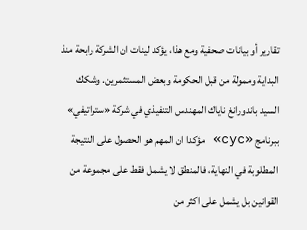تقارير أو بيانات صحفية ومع هذا، يؤكد لينات ان الشركة رابحة منذ البداية وممولة من قبل الحكومة وبعض المستثمرين. وشكك السيد باندورانغ ناياك المهندس التنفيذي في شركة «ستراتيفي» ببرنامج «cyc» مؤكدا ان المهم هو الحصول على النتيجة المطلوبة في النهاية، فالمنطق لا يشمل فقط على مجموعة من القوانين بل يشمل على اكثر من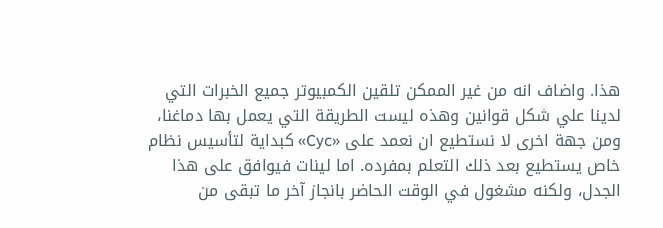هذا. واضاف انه من غير الممكن تلقين الكمبيوتر جميع الخبرات التي لدينا علي شكل قوانين وهذه ليست الطريقة التي يعمل بها دماغنا، ومن جهة اخرى لا نستطيع ان نعمد على «Cyc» كبداية لتأسيس نظام خاص يستطيع بعد ذلك التعلم بمفرده. اما لينات فيوافق على هذا الجدل، ولكنه مشغول في الوقت الحاضر بانجاز آخر ما تبقى من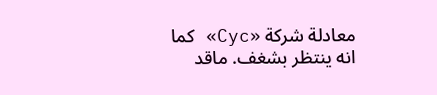معادلة شركة «Cyc» كما انه ينتظر بشغف. ماقد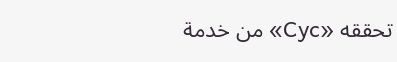تحققه «Cyc» من خدمة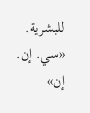للبشرية. «سي. إن. إن»